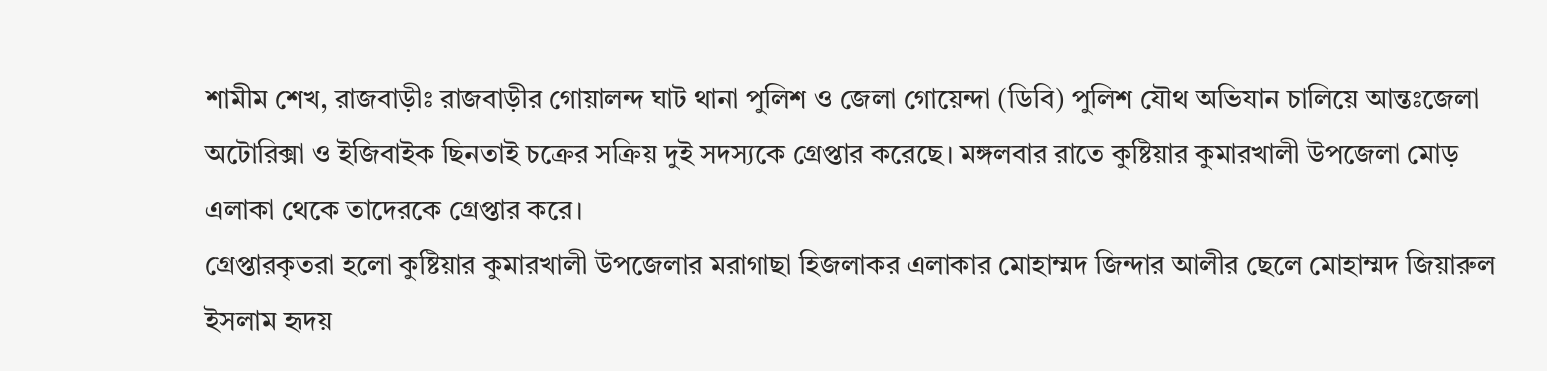শামীম শেখ, রাজবাড়ীঃ রাজবাড়ীর গোয়ালন্দ ঘাট থানা পুলিশ ও জেলা গোয়েন্দা (ডিবি) পুলিশ যৌথ অভিযান চালিয়ে আন্তঃজেলা অটোরিক্সা ও ইজিবাইক ছিনতাই চক্রের সক্রিয় দুই সদস্যকে গ্রেপ্তার করেছে। মঙ্গলবার রাতে কুষ্টিয়ার কুমারখালী উপজেলা মোড় এলাকা থেকে তাদেরকে গ্রেপ্তার করে।
গ্রেপ্তারকৃতরা হলো কুষ্টিয়ার কুমারখালী উপজেলার মরাগাছা হিজলাকর এলাকার মোহাম্মদ জিন্দার আলীর ছেলে মোহাম্মদ জিয়ারুল ইসলাম হৃদয়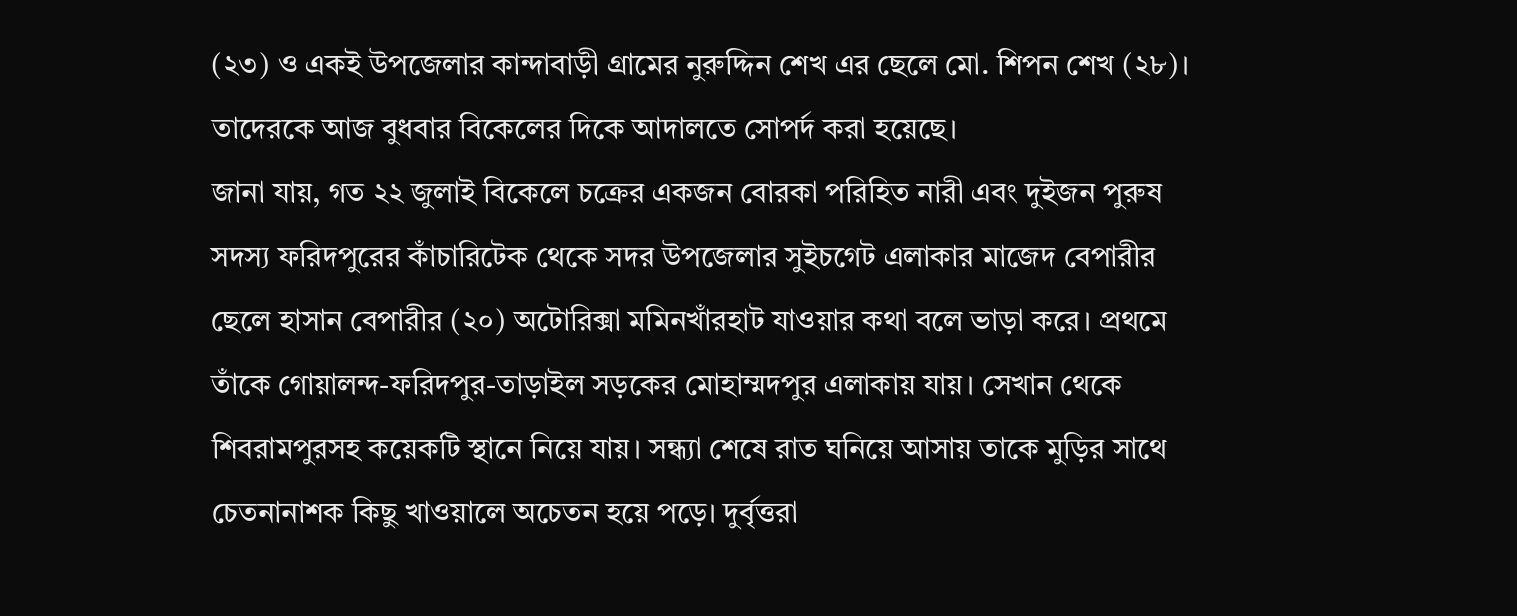(২৩) ও একই উপজেলার কান্দাবাড়ী গ্রামের নুরুদ্দিন শেখ এর ছেলে মো. শিপন শেখ (২৮)। তাদেরকে আজ বুধবার বিকেলের দিকে আদালতে সোপর্দ করা হয়েছে।
জানা যায়, গত ২২ জুলাই বিকেলে চক্রের একজন বোরকা পরিহিত নারী এবং দুইজন পুরুষ সদস্য ফরিদপুরের কাঁচারিটেক থেকে সদর উপজেলার সুইচগেট এলাকার মাজেদ বেপারীর ছেলে হাসান বেপারীর (২০) অটোরিক্সা মমিনখাঁরহাট যাওয়ার কথা বলে ভাড়া করে। প্রথমে তাঁকে গোয়ালন্দ-ফরিদপুর-তাড়াইল সড়কের মোহাম্মদপুর এলাকায় যায়। সেখান থেকে শিবরামপুরসহ কয়েকটি স্থানে নিয়ে যায়। সন্ধ্যা শেষে রাত ঘনিয়ে আসায় তাকে মুড়ির সাথে চেতনানাশক কিছু খাওয়ালে অচেতন হয়ে পড়ে। দুর্বৃত্তরা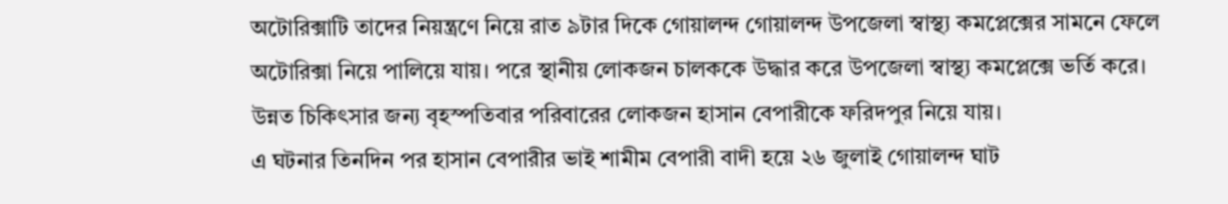অটোরিক্সাটি তাদের নিয়ন্ত্রণে নিয়ে রাত ৯টার দিকে গোয়ালন্দ গোয়ালন্দ উপজেলা স্বাস্থ্য কমপ্লেক্সের সামনে ফেলে অটোরিক্সা নিয়ে পালিয়ে যায়। পরে স্থানীয় লোকজন চালককে উদ্ধার করে উপজেলা স্বাস্থ্য কমপ্লেক্সে ভর্তি করে। উন্নত চিকিৎসার জন্য বৃহস্পতিবার পরিবারের লোকজন হাসান বেপারীকে ফরিদপুর নিয়ে যায়।
এ ঘটনার তিনদিন পর হাসান বেপারীর ভাই শামীম বেপারী বাদী হয়ে ২৬ জুলাই গোয়ালন্দ ঘাট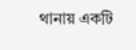থানায় একটি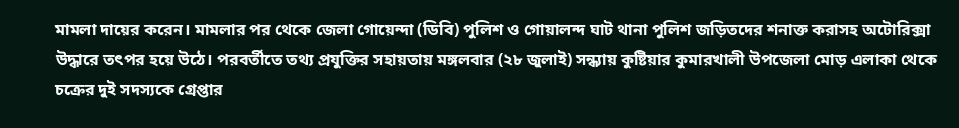মামলা দায়ের করেন। মামলার পর থেকে জেলা গোয়েন্দা (ডিবি) পুলিশ ও গোয়ালন্দ ঘাট থানা পুলিশ জড়িতদের শনাক্ত করাসহ অটোরিক্সা উদ্ধারে তৎপর হয়ে উঠে। পরবর্তীতে তথ্য প্রযুক্তির সহায়তায় মঙ্গলবার (২৮ জুলাই) সন্ধ্যায় কুষ্টিয়ার কুমারখালী উপজেলা মোড় এলাকা থেকে চক্রের দুই সদস্যকে গ্রেপ্তার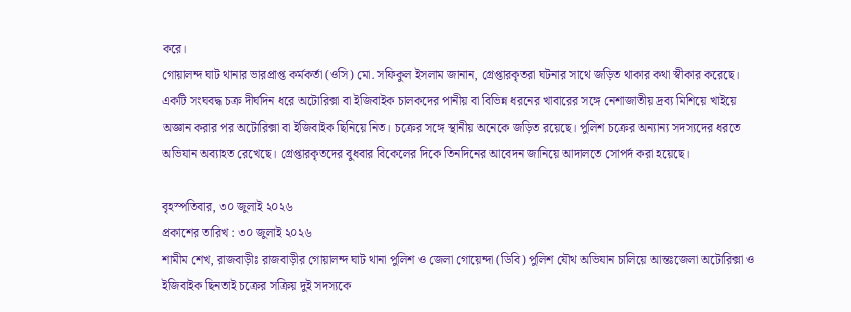করে।
গোয়ালন্দ ঘাট থানার ভারপ্রাপ্ত কর্মকর্তা (ওসি) মো. সফিকুল ইসলাম জানান, গ্রেপ্তারকৃতরা ঘটনার সাথে জড়িত থাকার কথা স্বীকার করেছে। একটি সংঘবদ্ধ চক্র দীর্ঘদিন ধরে অটোরিক্সা বা ইজিবাইক চালকদের পানীয় বা বিভিন্ন ধরনের খাবারের সঙ্গে নেশাজাতীয় দ্রব্য মিশিয়ে খাইয়ে অজ্ঞান করার পর অটোরিক্সা বা ইজিবাইক ছিনিয়ে নিত। চক্রের সঙ্গে স্থানীয় অনেকে জড়িত রয়েছে। পুলিশ চক্রের অন্যান্য সদস্যদের ধরতে অভিযান অব্যাহত রেখেছে। গ্রেপ্তারকৃতদের বুধবার বিকেলের দিকে তিনদিনের আবেদন জানিয়ে আদালতে সোপর্দ করা হয়েছে।

বৃহস্পতিবার, ৩০ জুলাই ২০২৬
প্রকাশের তারিখ : ৩০ জুলাই ২০২৬
শামীম শেখ, রাজবাড়ীঃ রাজবাড়ীর গোয়ালন্দ ঘাট থানা পুলিশ ও জেলা গোয়েন্দা (ডিবি) পুলিশ যৌথ অভিযান চালিয়ে আন্তঃজেলা অটোরিক্সা ও ইজিবাইক ছিনতাই চক্রের সক্রিয় দুই সদস্যকে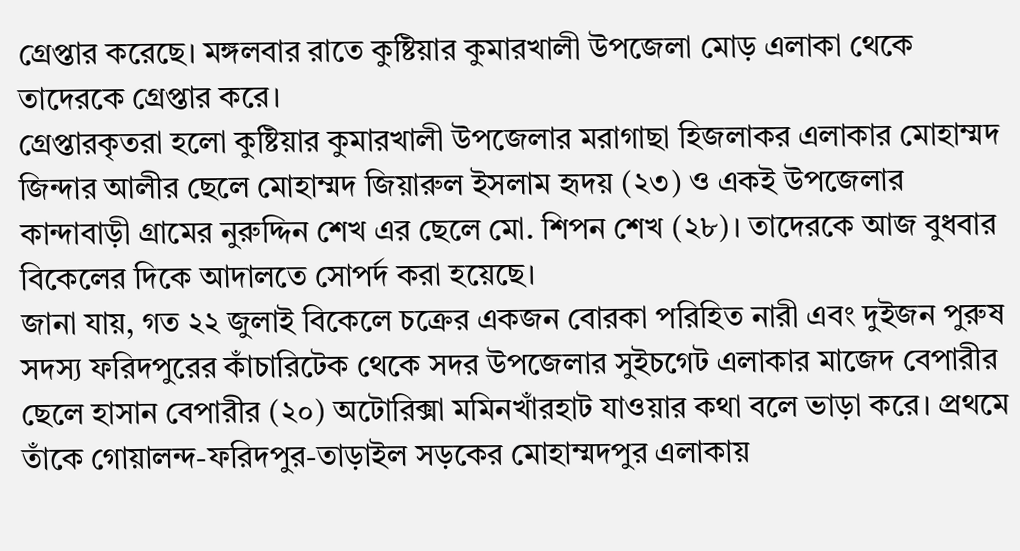গ্রেপ্তার করেছে। মঙ্গলবার রাতে কুষ্টিয়ার কুমারখালী উপজেলা মোড় এলাকা থেকে তাদেরকে গ্রেপ্তার করে।
গ্রেপ্তারকৃতরা হলো কুষ্টিয়ার কুমারখালী উপজেলার মরাগাছা হিজলাকর এলাকার মোহাম্মদ জিন্দার আলীর ছেলে মোহাম্মদ জিয়ারুল ইসলাম হৃদয় (২৩) ও একই উপজেলার কান্দাবাড়ী গ্রামের নুরুদ্দিন শেখ এর ছেলে মো. শিপন শেখ (২৮)। তাদেরকে আজ বুধবার বিকেলের দিকে আদালতে সোপর্দ করা হয়েছে।
জানা যায়, গত ২২ জুলাই বিকেলে চক্রের একজন বোরকা পরিহিত নারী এবং দুইজন পুরুষ সদস্য ফরিদপুরের কাঁচারিটেক থেকে সদর উপজেলার সুইচগেট এলাকার মাজেদ বেপারীর ছেলে হাসান বেপারীর (২০) অটোরিক্সা মমিনখাঁরহাট যাওয়ার কথা বলে ভাড়া করে। প্রথমে তাঁকে গোয়ালন্দ-ফরিদপুর-তাড়াইল সড়কের মোহাম্মদপুর এলাকায়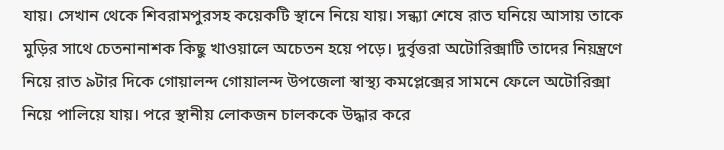যায়। সেখান থেকে শিবরামপুরসহ কয়েকটি স্থানে নিয়ে যায়। সন্ধ্যা শেষে রাত ঘনিয়ে আসায় তাকে মুড়ির সাথে চেতনানাশক কিছু খাওয়ালে অচেতন হয়ে পড়ে। দুর্বৃত্তরা অটোরিক্সাটি তাদের নিয়ন্ত্রণে নিয়ে রাত ৯টার দিকে গোয়ালন্দ গোয়ালন্দ উপজেলা স্বাস্থ্য কমপ্লেক্সের সামনে ফেলে অটোরিক্সা নিয়ে পালিয়ে যায়। পরে স্থানীয় লোকজন চালককে উদ্ধার করে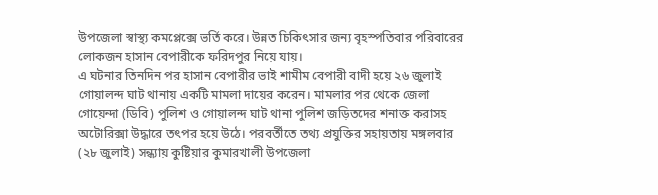উপজেলা স্বাস্থ্য কমপ্লেক্সে ভর্তি করে। উন্নত চিকিৎসার জন্য বৃহস্পতিবার পরিবারের লোকজন হাসান বেপারীকে ফরিদপুর নিয়ে যায়।
এ ঘটনার তিনদিন পর হাসান বেপারীর ভাই শামীম বেপারী বাদী হয়ে ২৬ জুলাই গোয়ালন্দ ঘাট থানায় একটি মামলা দায়ের করেন। মামলার পর থেকে জেলা গোয়েন্দা (ডিবি) পুলিশ ও গোয়ালন্দ ঘাট থানা পুলিশ জড়িতদের শনাক্ত করাসহ অটোরিক্সা উদ্ধারে তৎপর হয়ে উঠে। পরবর্তীতে তথ্য প্রযুক্তির সহায়তায় মঙ্গলবার (২৮ জুলাই) সন্ধ্যায় কুষ্টিয়ার কুমারখালী উপজেলা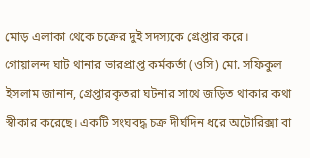মোড় এলাকা থেকে চক্রের দুই সদস্যকে গ্রেপ্তার করে।
গোয়ালন্দ ঘাট থানার ভারপ্রাপ্ত কর্মকর্তা (ওসি) মো. সফিকুল ইসলাম জানান, গ্রেপ্তারকৃতরা ঘটনার সাথে জড়িত থাকার কথা স্বীকার করেছে। একটি সংঘবদ্ধ চক্র দীর্ঘদিন ধরে অটোরিক্সা বা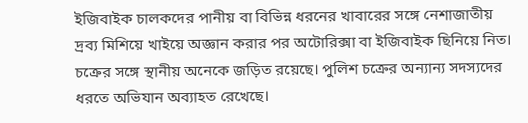ইজিবাইক চালকদের পানীয় বা বিভিন্ন ধরনের খাবারের সঙ্গে নেশাজাতীয় দ্রব্য মিশিয়ে খাইয়ে অজ্ঞান করার পর অটোরিক্সা বা ইজিবাইক ছিনিয়ে নিত। চক্রের সঙ্গে স্থানীয় অনেকে জড়িত রয়েছে। পুলিশ চক্রের অন্যান্য সদস্যদের ধরতে অভিযান অব্যাহত রেখেছে।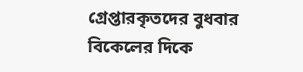গ্রেপ্তারকৃতদের বুধবার বিকেলের দিকে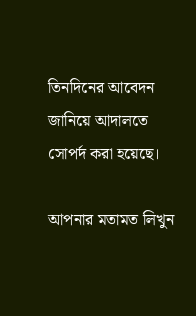তিনদিনের আবেদন জানিয়ে আদালতে সোপর্দ করা হয়েছে।

আপনার মতামত লিখুন